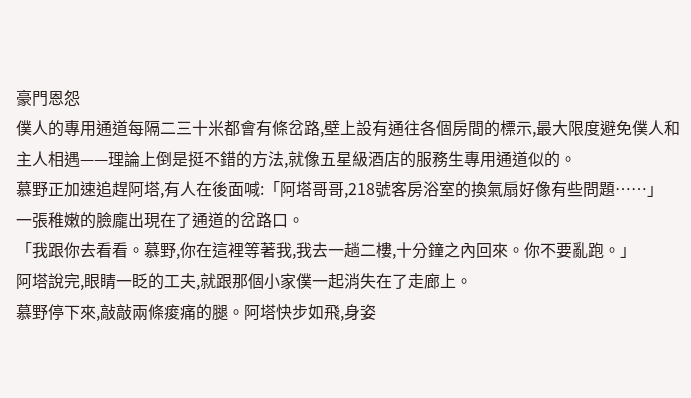豪門恩怨
僕人的專用通道每隔二三十米都會有條岔路,壁上設有通往各個房間的標示,最大限度避免僕人和主人相遇——理論上倒是挺不錯的方法,就像五星級酒店的服務生專用通道似的。
慕野正加速追趕阿塔,有人在後面喊:「阿塔哥哥,218號客房浴室的換氣扇好像有些問題……」
一張稚嫩的臉龐出現在了通道的岔路口。
「我跟你去看看。慕野,你在這裡等著我,我去一趟二樓,十分鐘之內回來。你不要亂跑。」
阿塔說完,眼睛一眨的工夫,就跟那個小家僕一起消失在了走廊上。
慕野停下來,敲敲兩條痠痛的腿。阿塔快步如飛,身姿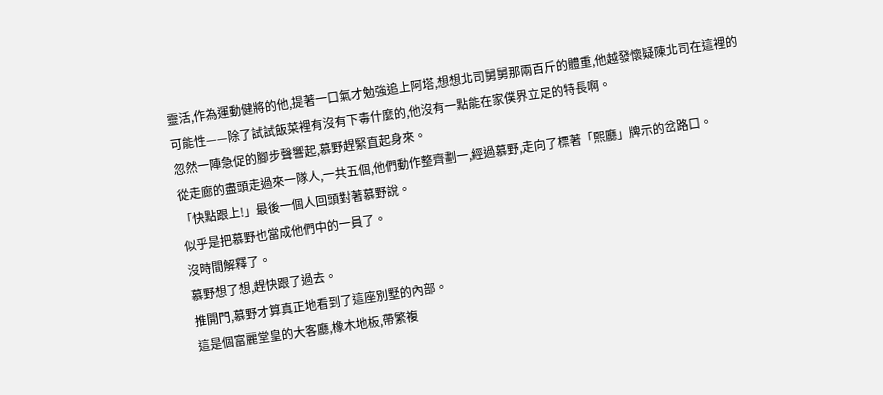靈活,作為運動健將的他,提著一口氣才勉強追上阿塔,想想北司舅舅那兩百斤的體重,他越發懷疑陳北司在這裡的可能性——除了試試飯菜裡有沒有下毒什麼的,他沒有一點能在家僕界立足的特長啊。
忽然一陣急促的腳步聲響起,慕野趕緊直起身來。
從走廊的盡頭走過來一隊人,一共五個,他們動作整齊劃一,經過慕野,走向了標著「熙廳」牌示的岔路口。
「快點跟上!」最後一個人回頭對著慕野說。
似乎是把慕野也當成他們中的一員了。
沒時間解釋了。
慕野想了想,趕快跟了過去。
推開門,慕野才算真正地看到了這座別墅的內部。
這是個富麗堂皇的大客廳,橡木地板,帶繁複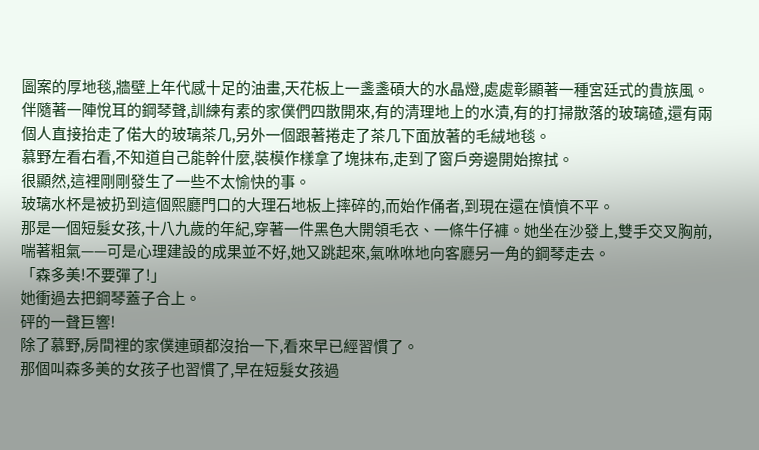圖案的厚地毯,牆壁上年代感十足的油畫,天花板上一盞盞碩大的水晶燈,處處彰顯著一種宮廷式的貴族風。
伴隨著一陣悅耳的鋼琴聲,訓練有素的家僕們四散開來,有的清理地上的水漬,有的打掃散落的玻璃碴,還有兩個人直接抬走了偌大的玻璃茶几,另外一個跟著捲走了茶几下面放著的毛絨地毯。
慕野左看右看,不知道自己能幹什麼,裝模作樣拿了塊抹布,走到了窗戶旁邊開始擦拭。
很顯然,這裡剛剛發生了一些不太愉快的事。
玻璃水杯是被扔到這個熙廳門口的大理石地板上摔碎的,而始作俑者,到現在還在憤憤不平。
那是一個短髮女孩,十八九歲的年紀,穿著一件黑色大開領毛衣、一條牛仔褲。她坐在沙發上,雙手交叉胸前,喘著粗氣——可是心理建設的成果並不好,她又跳起來,氣咻咻地向客廳另一角的鋼琴走去。
「森多美!不要彈了!」
她衝過去把鋼琴蓋子合上。
砰的一聲巨響!
除了慕野,房間裡的家僕連頭都沒抬一下,看來早已經習慣了。
那個叫森多美的女孩子也習慣了,早在短髮女孩過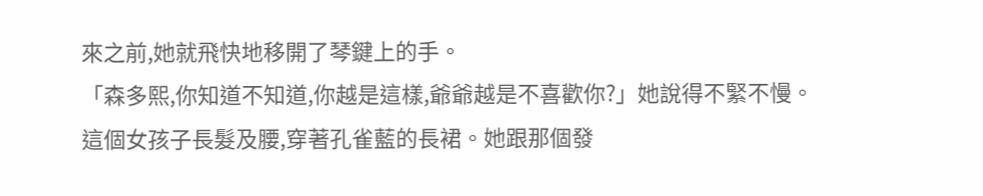來之前,她就飛快地移開了琴鍵上的手。
「森多熙,你知道不知道,你越是這樣,爺爺越是不喜歡你?」她說得不緊不慢。
這個女孩子長髮及腰,穿著孔雀藍的長裙。她跟那個發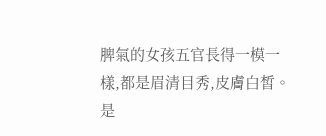脾氣的女孩五官長得一模一樣,都是眉清目秀,皮膚白皙。
是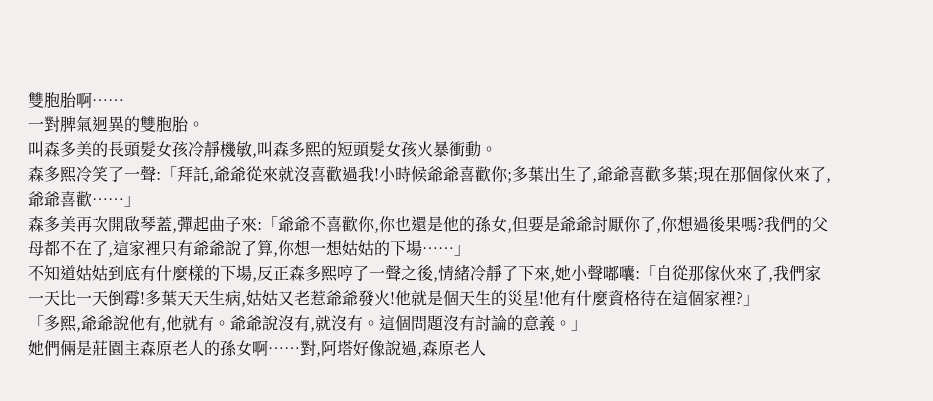雙胞胎啊……
一對脾氣迥異的雙胞胎。
叫森多美的長頭髮女孩冷靜機敏,叫森多熙的短頭髮女孩火暴衝動。
森多熙冷笑了一聲:「拜託,爺爺從來就沒喜歡過我!小時候爺爺喜歡你;多葉出生了,爺爺喜歡多葉;現在那個傢伙來了,爺爺喜歡……」
森多美再次開啟琴蓋,彈起曲子來:「爺爺不喜歡你,你也還是他的孫女,但要是爺爺討厭你了,你想過後果嗎?我們的父母都不在了,這家裡只有爺爺說了算,你想一想姑姑的下場……」
不知道姑姑到底有什麼樣的下場,反正森多熙哼了一聲之後,情緒冷靜了下來,她小聲嘟囔:「自從那傢伙來了,我們家一天比一天倒霉!多葉天天生病,姑姑又老惹爺爺發火!他就是個天生的災星!他有什麼資格待在這個家裡?」
「多熙,爺爺說他有,他就有。爺爺說沒有,就沒有。這個問題沒有討論的意義。」
她們倆是莊園主森原老人的孫女啊……對,阿塔好像說過,森原老人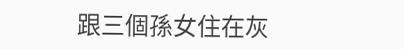跟三個孫女住在灰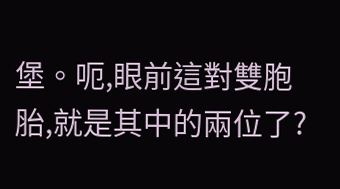堡。呃,眼前這對雙胞胎,就是其中的兩位了?